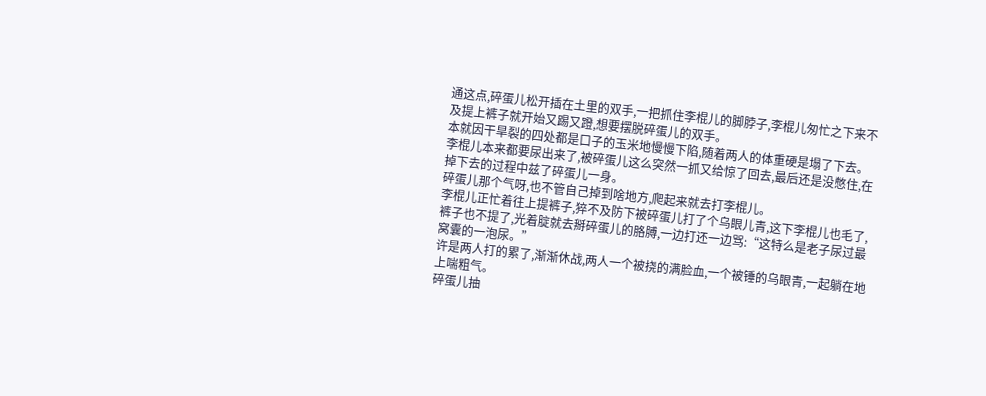通这点,碎蛋儿松开插在土里的双手,一把抓住李棍儿的脚脖子,李棍儿匆忙之下来不及提上裤子就开始又踢又蹬,想要摆脱碎蛋儿的双手。
本就因干旱裂的四处都是口子的玉米地慢慢下陷,随着两人的体重硬是塌了下去。
李棍儿本来都要尿出来了,被碎蛋儿这么突然一抓又给惊了回去,最后还是没憋住,在掉下去的过程中兹了碎蛋儿一身。
碎蛋儿那个气呀,也不管自己掉到啥地方,爬起来就去打李棍儿。
李棍儿正忙着往上提裤子,猝不及防下被碎蛋儿打了个乌眼儿青,这下李棍儿也毛了,裤子也不提了,光着腚就去掰碎蛋儿的胳膊,一边打还一边骂:“这特么是老子尿过最窝囊的一泡尿。”
许是两人打的累了,渐渐休战,两人一个被挠的满脸血,一个被锤的乌眼青,一起躺在地上喘粗气。
碎蛋儿抽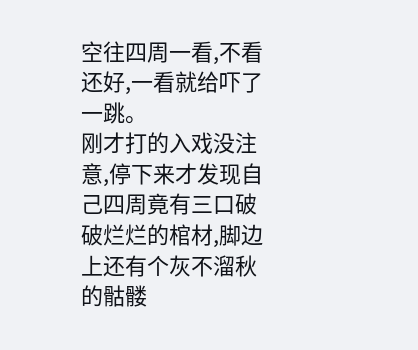空往四周一看,不看还好,一看就给吓了一跳。
刚才打的入戏没注意,停下来才发现自己四周竟有三口破破烂烂的棺材,脚边上还有个灰不溜秋的骷髅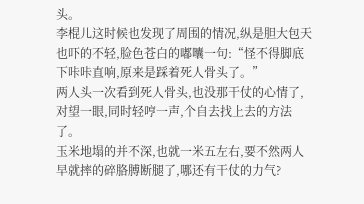头。
李棍儿这时候也发现了周围的情况,纵是胆大包天也吓的不轻,脸色苍白的嘟囔一句:“怪不得脚底下咔咔直响,原来是踩着死人骨头了。”
两人头一次看到死人骨头,也没那干仗的心情了,对望一眼,同时轻哼一声,个自去找上去的方法了。
玉米地塌的并不深,也就一米五左右,要不然两人早就摔的碎胳膊断腿了,哪还有干仗的力气?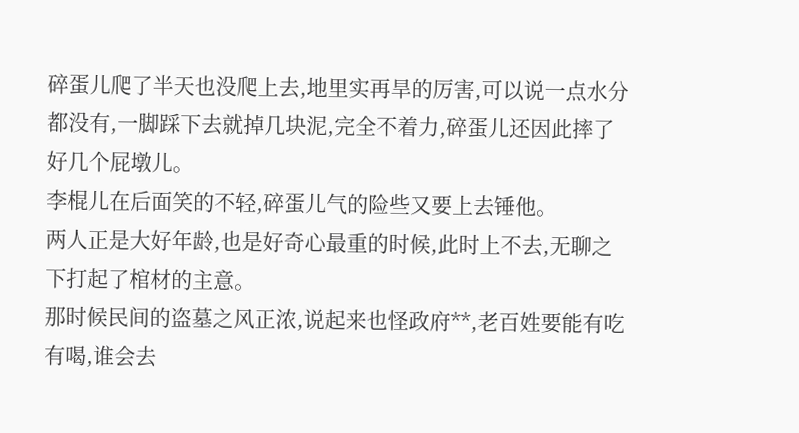碎蛋儿爬了半天也没爬上去,地里实再旱的厉害,可以说一点水分都没有,一脚踩下去就掉几块泥,完全不着力,碎蛋儿还因此摔了好几个屁墩儿。
李棍儿在后面笑的不轻,碎蛋儿气的险些又要上去锤他。
两人正是大好年龄,也是好奇心最重的时候,此时上不去,无聊之下打起了棺材的主意。
那时候民间的盗墓之风正浓,说起来也怪政府**,老百姓要能有吃有喝,谁会去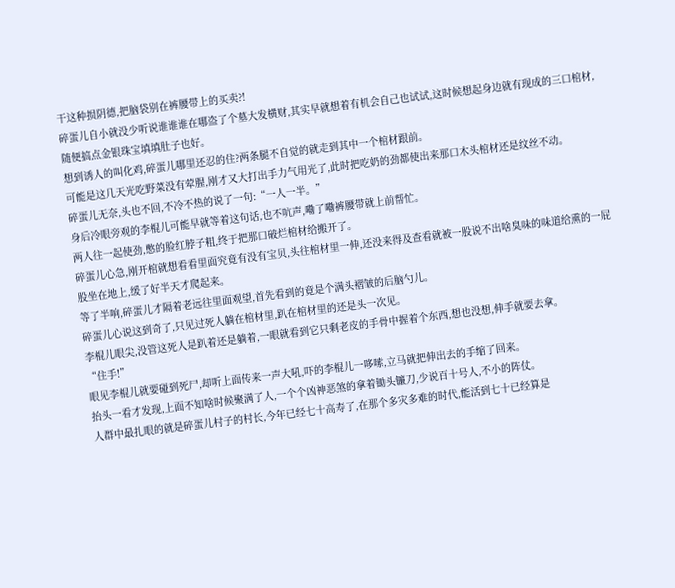干这种损阴德,把脑袋别在裤腰带上的买卖?!
碎蛋儿自小就没少听说谁谁谁在哪盗了个墓大发横财,其实早就想着有机会自己也试试,这时候想起身边就有现成的三口棺材,随便搞点金银珠宝填填肚子也好。
想到诱人的叫化鸡,碎蛋儿哪里还忍的住?两条腿不自觉的就走到其中一个棺材跟前。
可能是这几天光吃野菜没有荤腥,刚才又大打出手力气用光了,此时把吃奶的劲都使出来那口木头棺材还是纹丝不动。
碎蛋儿无奈,头也不回,不冷不热的说了一句:“一人一半。”
身后冷眼旁观的李棍儿可能早就等着这句话,也不吭声,嘞了嘞裤腰带就上前帮忙。
两人往一起使劲,憋的脸红脖子粗,终于把那口破烂棺材给搬开了。
碎蛋儿心急,刚开棺就想看看里面究竟有没有宝贝,头往棺材里一伸,还没来得及查看就被一股说不出啥臭味的味道给熏的一屁股坐在地上,缓了好半天才爬起来。
等了半响,碎蛋儿才隔着老远往里面观望,首先看到的竟是个满头褶皱的后脑勺儿。
碎蛋儿心说这到奇了,只见过死人躺在棺材里,趴在棺材里的还是头一次见。
李棍儿眼尖,没管这死人是趴着还是躺着,一眼就看到它只剩老皮的手骨中握着个东西,想也没想,伸手就要去拿。
“住手!”
眼见李棍儿就要碰到死尸,却听上面传来一声大吼,吓的李棍儿一哆嗦,立马就把伸出去的手缩了回来。
抬头一看才发现,上面不知啥时候聚满了人,一个个凶神恶煞的拿着锄头镰刀,少说百十号人,不小的阵仗。
人群中最扎眼的就是碎蛋儿村子的村长,今年已经七十高寿了,在那个多灾多难的时代,能活到七十已经算是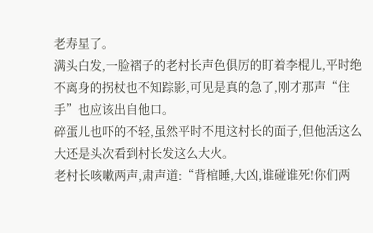老寿星了。
满头白发,一脸褶子的老村长声色俱厉的盯着李棍儿,平时绝不离身的拐杖也不知踪影,可见是真的急了,刚才那声“住手”也应该出自他口。
碎蛋儿也吓的不轻,虽然平时不甩这村长的面子,但他活这么大还是头次看到村长发这么大火。
老村长咳嗽两声,肃声道:“背棺睡,大凶,谁碰谁死!你们两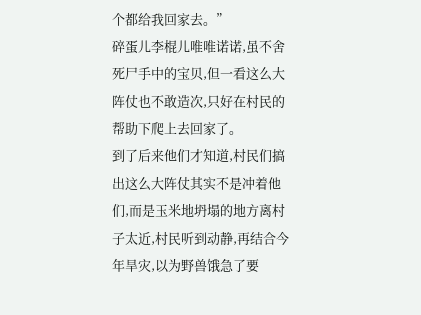个都给我回家去。”
碎蛋儿李棍儿唯唯诺诺,虽不舍死尸手中的宝贝,但一看这么大阵仗也不敢造次,只好在村民的帮助下爬上去回家了。
到了后来他们才知道,村民们搞出这么大阵仗其实不是冲着他们,而是玉米地坍塌的地方离村子太近,村民听到动静,再结合今年旱灾,以为野兽饿急了要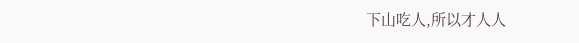下山吃人,所以才人人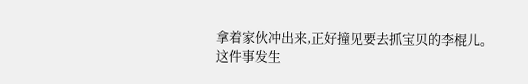拿着家伙冲出来,正好撞见要去抓宝贝的李棍儿。
这件事发生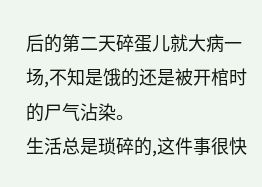后的第二天碎蛋儿就大病一场,不知是饿的还是被开棺时的尸气沾染。
生活总是琐碎的,这件事很快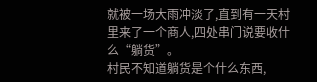就被一场大雨冲淡了,直到有一天村里来了一个商人,四处串门说要收什么“躺货”。
村民不知道躺货是个什么东西,